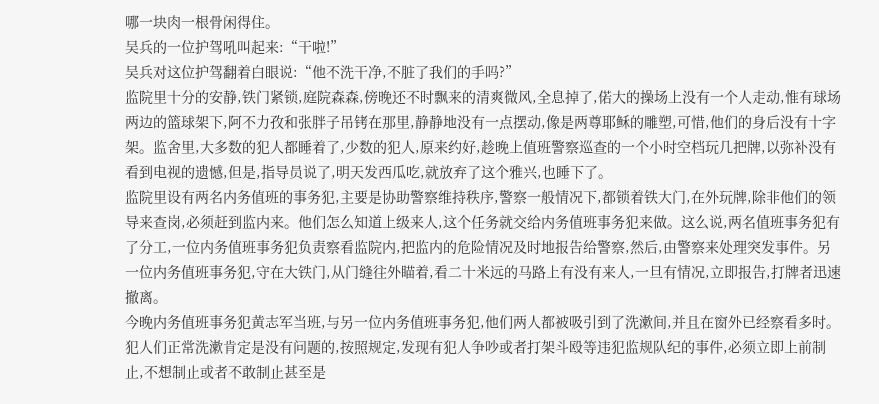哪一块肉一根骨闲得住。
吴兵的一位护驾吼叫起来:“干啦!”
吴兵对这位护驾翻着白眼说:“他不洗干净,不脏了我们的手吗?”
监院里十分的安静,铁门紧锁,庭院森森,傍晚还不时飘来的清爽微风,全息掉了,偌大的操场上没有一个人走动,惟有球场两边的篮球架下,阿不力孜和张胖子吊铐在那里,静静地没有一点摆动,像是两尊耶稣的雕塑,可惜,他们的身后没有十字架。监舍里,大多数的犯人都睡着了,少数的犯人,原来约好,趁晚上值班警察巡查的一个小时空档玩几把牌,以弥补没有看到电视的遗憾,但是,指导员说了,明天发西瓜吃,就放弃了这个雅兴,也睡下了。
监院里设有两名内务值班的事务犯,主要是协助警察维持秩序,警察一般情况下,都锁着铁大门,在外玩牌,除非他们的领导来查岗,必须赶到监内来。他们怎么知道上级来人,这个任务就交给内务值班事务犯来做。这么说,两名值班事务犯有了分工,一位内务值班事务犯负责察看监院内,把监内的危险情况及时地报告给警察,然后,由警察来处理突发事件。另一位内务值班事务犯,守在大铁门,从门缝往外瞄着,看二十米远的马路上有没有来人,一旦有情况,立即报告,打牌者迅速撤离。
今晚内务值班事务犯黄志军当班,与另一位内务值班事务犯,他们两人都被吸引到了洗漱间,并且在窗外已经察看多时。犯人们正常洗漱肯定是没有问题的,按照规定,发现有犯人争吵或者打架斗殴等违犯监规队纪的事件,必须立即上前制止,不想制止或者不敢制止甚至是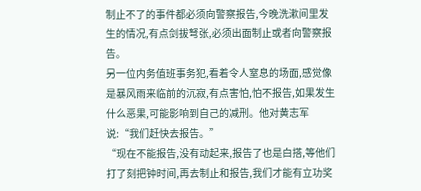制止不了的事件都必须向警察报告,今晚洗漱间里发生的情况,有点剑拔弩张,必须出面制止或者向警察报告。
另一位内务值班事务犯,看着令人窒息的场面,感觉像是暴风雨来临前的沉寂,有点害怕,怕不报告,如果发生什么恶果,可能影响到自己的减刑。他对黄志军说:“我们赶快去报告。”
“现在不能报告,没有动起来,报告了也是白搭,等他们打了刻把钟时间,再去制止和报告,我们才能有立功奖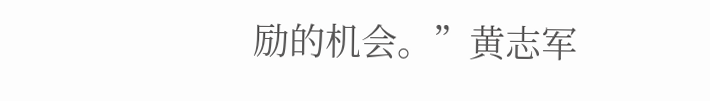励的机会。”黄志军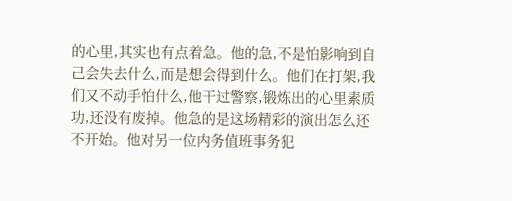的心里,其实也有点着急。他的急,不是怕影响到自己会失去什么,而是想会得到什么。他们在打架,我们又不动手怕什么,他干过警察,锻炼出的心里素质功,还没有废掉。他急的是这场精彩的演出怎么还不开始。他对另一位内务值班事务犯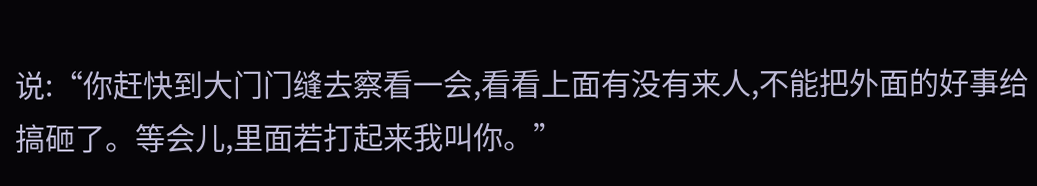说:“你赶快到大门门缝去察看一会,看看上面有没有来人,不能把外面的好事给搞砸了。等会儿,里面若打起来我叫你。”